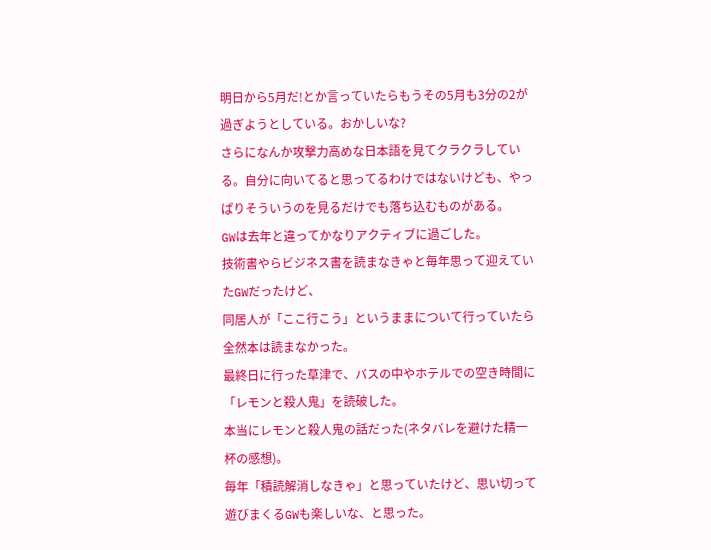明日から5月だ!とか言っていたらもうその5月も3分の2が過ぎようとしている。おかしいな?
さらになんか攻撃力高めな日本語を見てクラクラしている。自分に向いてると思ってるわけではないけども、やっぱりそういうのを見るだけでも落ち込むものがある。
GWは去年と違ってかなりアクティブに過ごした。
技術書やらビジネス書を読まなきゃと毎年思って迎えていたGWだったけど、
同居人が「ここ行こう」というままについて行っていたら全然本は読まなかった。
最終日に行った草津で、バスの中やホテルでの空き時間に「レモンと殺人鬼」を読破した。
本当にレモンと殺人鬼の話だった(ネタバレを避けた精一杯の感想)。
毎年「積読解消しなきゃ」と思っていたけど、思い切って遊びまくるGWも楽しいな、と思った。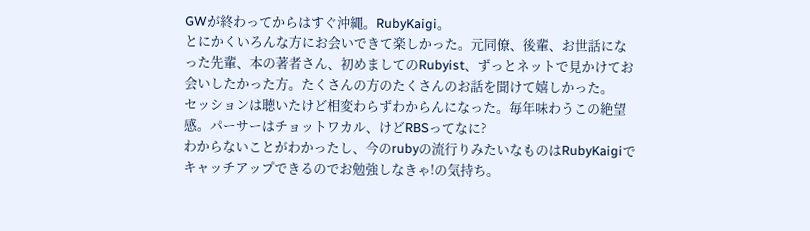GWが終わってからはすぐ沖縄。RubyKaigi。
とにかくいろんな方にお会いできて楽しかった。元同僚、後輩、お世話になった先輩、本の著者さん、初めましてのRubyist、ずっとネットで見かけてお会いしたかった方。たくさんの方のたくさんのお話を聞けて嬉しかった。
セッションは聴いたけど相変わらずわからんになった。毎年味わうこの絶望感。パーサーはチョットワカル、けどRBSってなに?
わからないことがわかったし、今のrubyの流行りみたいなものはRubyKaigiでキャッチアップできるのでお勉強しなきゃ!の気持ち。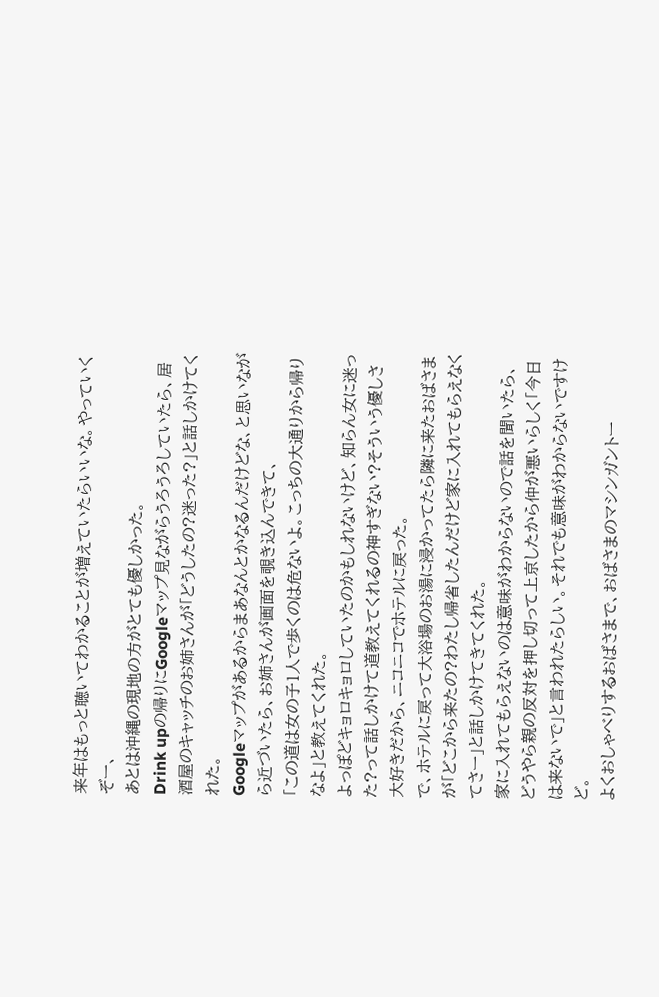来年はもっと聴いてわかることが増えていたらいいな。やっていくぞー、
あとは沖縄の現地の方がとても優しかった。
Drink upの帰りにGoogleマップ見ながらうろうろしていたら、居酒屋のキャッチのお姉さんが「どうしたの?迷った?」と話しかけてくれた。
Googleマップがあるからまあなんとかなるんだけどな、と思いながら近づいたら、お姉さんが画面を覗き込んできて、
「この道は女の子1人で歩くのは危ないよ。こっちの大通りから帰りなよ」と教えてくれた。
よっぽどキョロキョロしていたのかもしれないけど、知らん女に迷った?って話しかけて道教えてくれるの神すぎない?そういう優しさ大好きだから、ニコニコでホテルに戻った。
で、ホテルに戻って大浴場のお湯に浸かってたら隣に来たおばさまが「どこから来たの?わたし帰省したんだけど家に入れてもらえなくてさー」と話しかけてきてくれた。
家に入れてもらえないのは意味がわからないので話を聞いたら、どうやら親の反対を押し切って上京したから仲が悪いらしく「今日は来ないで」と言われたらしい。それでも意味がわからないですけど。
よくおしゃべりするおばさまで、おばさまのマシンガントー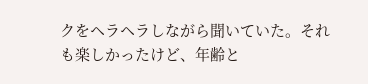クをヘラヘラしながら聞いていた。それも楽しかったけど、年齢と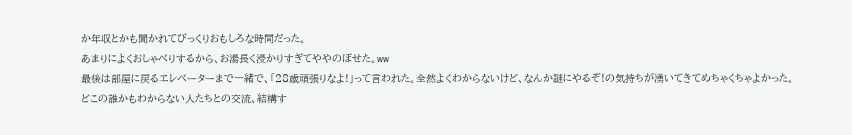か年収とかも聞かれてびっくりおもしろな時間だった。
あまりによくおしゃべりするから、お湯長く浸かりすぎてややのぼせた。ww
最後は部屋に戻るエレベーターまで一緒で、「28歳頑張りなよ!」って言われた。全然よくわからないけど、なんか謎にやるぞ!の気持ちが湧いてきてめちゃくちゃよかった。
どこの誰かもわからない人たちとの交流、結構す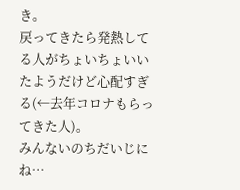き。
戻ってきたら発熱してる人がちょいちょいいたようだけど心配すぎる(←去年コロナもらってきた人)。
みんないのちだいじにね…